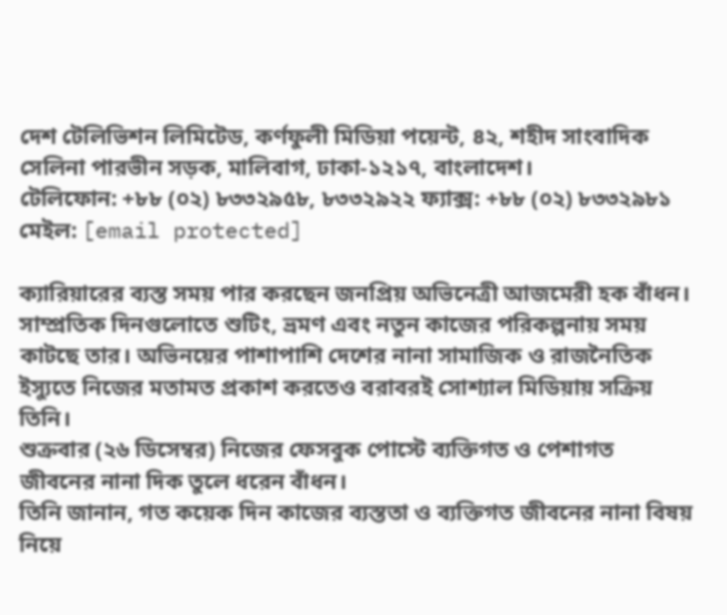দেশ টেলিভিশন লিমিটেড, কর্ণফুলী মিডিয়া পয়েন্ট, ৪২, শহীদ সাংবাদিক সেলিনা পারভীন সড়ক, মালিবাগ, ঢাকা-১২১৭, বাংলাদেশ।
টেলিফোন: +৮৮ (০২) ৮৩৩২৯৫৮, ৮৩৩২৯২২ ফ্যাক্স: +৮৮ (০২) ৮৩৩২৯৮১ মেইল: [email protected]

ক্যারিয়ারের ব্যস্ত সময় পার করছেন জনপ্রিয় অভিনেত্রী আজমেরী হক বাঁধন। সাম্প্রতিক দিনগুলোতে শুটিং, ভ্রমণ এবং নতুন কাজের পরিকল্পনায় সময় কাটছে তার। অভিনয়ের পাশাপাশি দেশের নানা সামাজিক ও রাজনৈতিক ইস্যুতে নিজের মতামত প্রকাশ করতেও বরাবরই সোশ্যাল মিডিয়ায় সক্রিয় তিনি।
শুক্রবার (২৬ ডিসেম্বর) নিজের ফেসবুক পোস্টে ব্যক্তিগত ও পেশাগত জীবনের নানা দিক তুলে ধরেন বাঁধন।
তিনি জানান, গত কয়েক দিন কাজের ব্যস্ততা ও ব্যক্তিগত জীবনের নানা বিষয় নিয়ে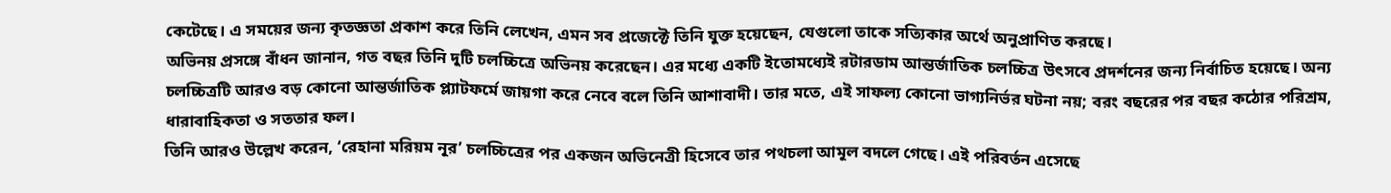কেটেছে। এ সময়ের জন্য কৃতজ্ঞতা প্রকাশ করে তিনি লেখেন, এমন সব প্রজেক্টে তিনি যুক্ত হয়েছেন, যেগুলো তাকে সত্যিকার অর্থে অনুপ্রাণিত করছে।
অভিনয় প্রসঙ্গে বাঁধন জানান, গত বছর তিনি দুটি চলচ্চিত্রে অভিনয় করেছেন। এর মধ্যে একটি ইতোমধ্যেই রটারডাম আন্তর্জাতিক চলচ্চিত্র উৎসবে প্রদর্শনের জন্য নির্বাচিত হয়েছে। অন্য চলচ্চিত্রটি আরও বড় কোনো আন্তর্জাতিক প্ল্যাটফর্মে জায়গা করে নেবে বলে তিনি আশাবাদী। তার মতে, এই সাফল্য কোনো ভাগ্যনির্ভর ঘটনা নয়; বরং বছরের পর বছর কঠোর পরিশ্রম, ধারাবাহিকতা ও সততার ফল।
তিনি আরও উল্লেখ করেন, ‘রেহানা মরিয়ম নূর’ চলচ্চিত্রের পর একজন অভিনেত্রী হিসেবে তার পথচলা আমূল বদলে গেছে। এই পরিবর্তন এসেছে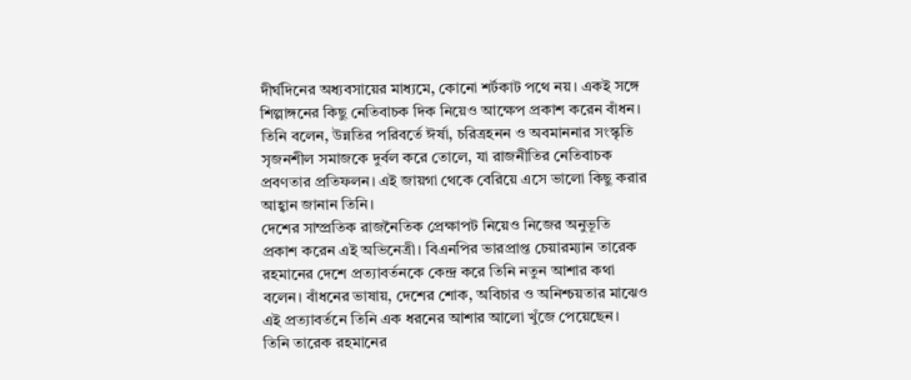দীর্ঘদিনের অধ্যবসায়ের মাধ্যমে, কোনো শর্টকাট পথে নয়। একই সঙ্গে শিল্পাঙ্গনের কিছু নেতিবাচক দিক নিয়েও আক্ষেপ প্রকাশ করেন বাঁধন।
তিনি বলেন, উন্নতির পরিবর্তে ঈর্ষা, চরিত্রহনন ও অবমাননার সংস্কৃতি সৃজনশীল সমাজকে দুর্বল করে তোলে, যা রাজনীতির নেতিবাচক প্রবণতার প্রতিফলন। এই জায়গা থেকে বেরিয়ে এসে ভালো কিছু করার আহ্বান জানান তিনি।
দেশের সাম্প্রতিক রাজনৈতিক প্রেক্ষাপট নিয়েও নিজের অনুভূতি প্রকাশ করেন এই অভিনেত্রী। বিএনপির ভারপ্রাপ্ত চেয়ারম্যান তারেক রহমানের দেশে প্রত্যাবর্তনকে কেন্দ্র করে তিনি নতুন আশার কথা বলেন। বাঁধনের ভাষায়, দেশের শোক, অবিচার ও অনিশ্চয়তার মাঝেও এই প্রত্যাবর্তনে তিনি এক ধরনের আশার আলো খুঁজে পেয়েছেন।
তিনি তারেক রহমানের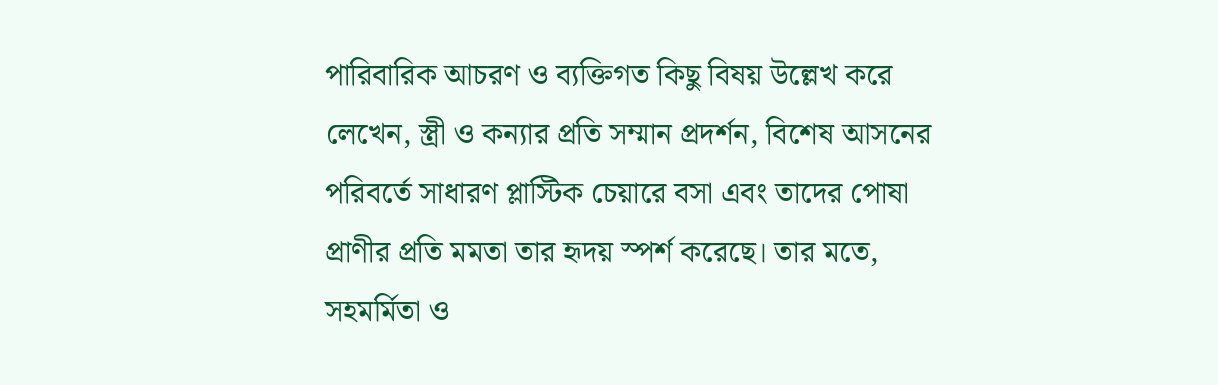পারিবারিক আচরণ ও ব্যক্তিগত কিছু বিষয় উল্লেখ করে লেখেন, স্ত্রী ও কন্যার প্রতি সম্মান প্রদর্শন, বিশেষ আসনের পরিবর্তে সাধারণ প্লাস্টিক চেয়ারে বসা এবং তাদের পোষা প্রাণীর প্রতি মমতা তার হৃদয় স্পর্শ করেছে। তার মতে, সহমর্মিতা ও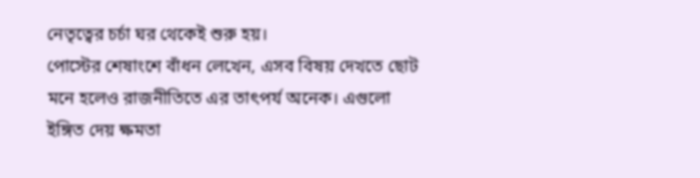নেতৃত্বের চর্চা ঘর থেকেই শুরু হয়।
পোস্টের শেষাংশে বাঁধন লেখেন, এসব বিষয় দেখতে ছোট মনে হলেও রাজনীতিতে এর তাৎপর্য অনেক। এগুলো ইঙ্গিত দেয় ক্ষমতা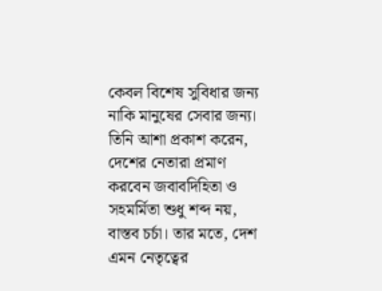কেবল বিশেষ সুবিধার জন্য নাকি মানুষের সেবার জন্য। তিনি আশা প্রকাশ করেন, দেশের নেতারা প্রমাণ করবেন জবাবদিহিতা ও সহমর্মিতা শুধু শব্দ নয়, বাস্তব চর্চা। তার মতে, দেশ এমন নেতৃত্বের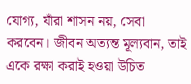যোগ্য, যাঁরা শাসন নয়, সেবা করবেন। জীবন অত্যন্ত মূল্যবান, তাই একে রক্ষা করাই হওয়া উচিত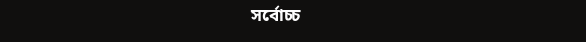সর্বোচ্চ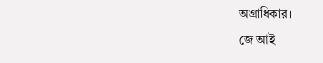অগ্রাধিকার।
জে আই